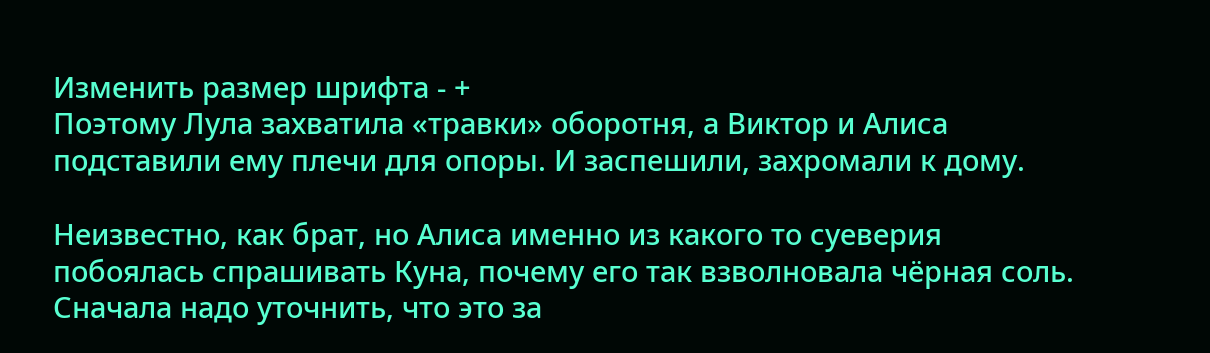Изменить размер шрифта - +
Поэтому Лула захватила «травки» оборотня, а Виктор и Алиса подставили ему плечи для опоры. И заспешили, захромали к дому.

Неизвестно, как брат, но Алиса именно из какого то суеверия побоялась спрашивать Куна, почему его так взволновала чёрная соль. Сначала надо уточнить, что это за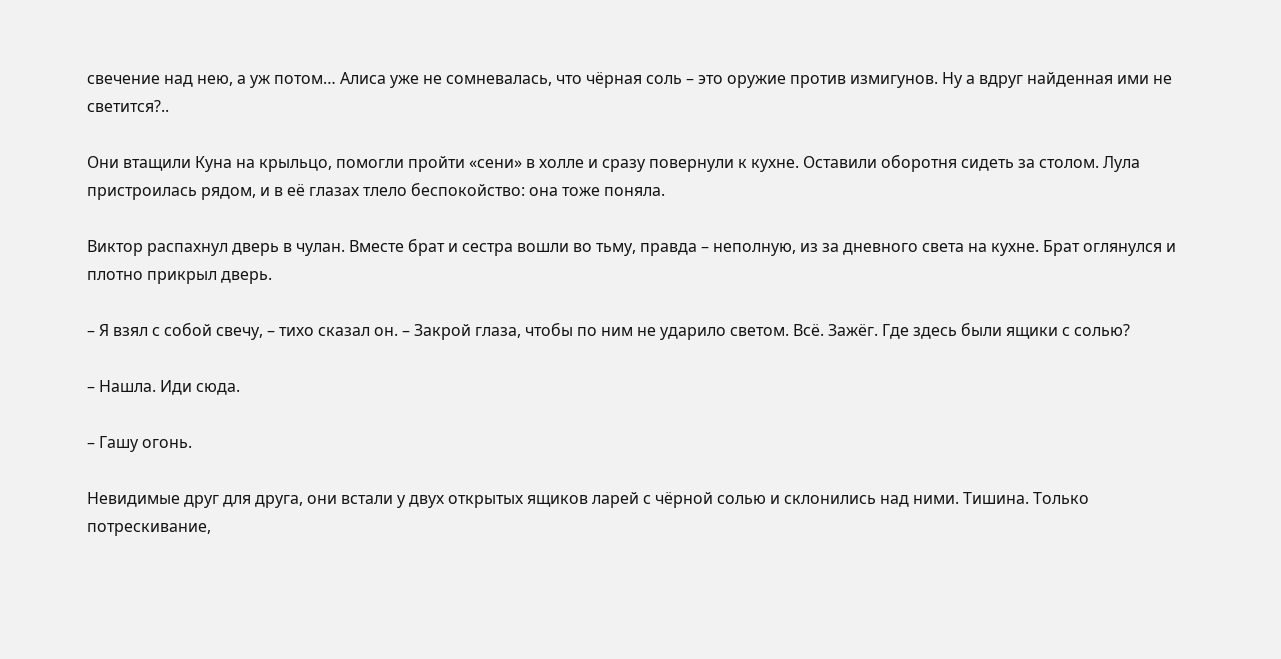свечение над нею, а уж потом… Алиса уже не сомневалась, что чёрная соль – это оружие против измигунов. Ну а вдруг найденная ими не светится?..

Они втащили Куна на крыльцо, помогли пройти «сени» в холле и сразу повернули к кухне. Оставили оборотня сидеть за столом. Лула пристроилась рядом, и в её глазах тлело беспокойство: она тоже поняла.

Виктор распахнул дверь в чулан. Вместе брат и сестра вошли во тьму, правда – неполную, из за дневного света на кухне. Брат оглянулся и плотно прикрыл дверь.

– Я взял с собой свечу, – тихо сказал он. – Закрой глаза, чтобы по ним не ударило светом. Всё. Зажёг. Где здесь были ящики с солью?

– Нашла. Иди сюда.

– Гашу огонь.

Невидимые друг для друга, они встали у двух открытых ящиков ларей с чёрной солью и склонились над ними. Тишина. Только потрескивание,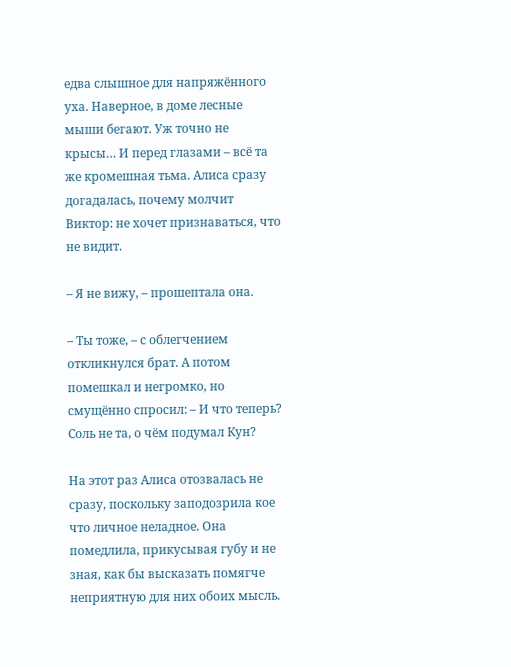едва слышное для напряжённого уха. Наверное, в доме лесные мыши бегают. Уж точно не крысы… И перед глазами – всё та же кромешная тьма. Алиса сразу догадалась, почему молчит Виктор: не хочет признаваться, что не видит.

– Я не вижу, – прошептала она.

– Ты тоже, – с облегчением откликнулся брат. А потом помешкал и негромко, но смущённо спросил: – И что теперь? Соль не та, о чём подумал Кун?

На этот раз Алиса отозвалась не сразу, поскольку заподозрила кое что личное неладное. Она помедлила, прикусывая губу и не зная, как бы высказать помягче неприятную для них обоих мысль.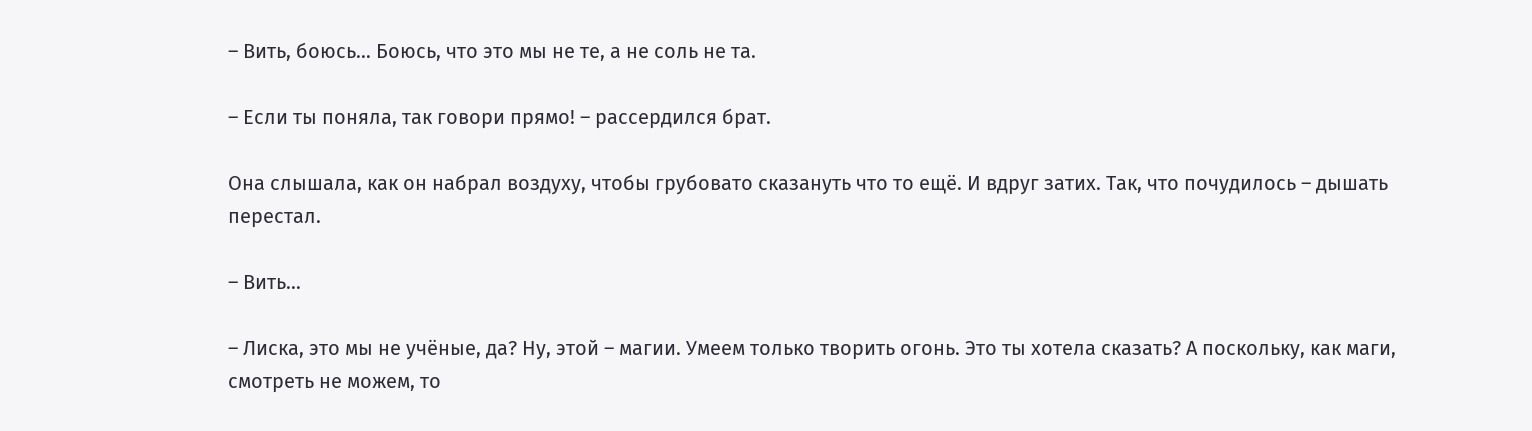– Вить, боюсь… Боюсь, что это мы не те, а не соль не та.

– Если ты поняла, так говори прямо! – рассердился брат.

Она слышала, как он набрал воздуху, чтобы грубовато сказануть что то ещё. И вдруг затих. Так, что почудилось – дышать перестал.

– Вить…

– Лиска, это мы не учёные, да? Ну, этой – магии. Умеем только творить огонь. Это ты хотела сказать? А поскольку, как маги, смотреть не можем, то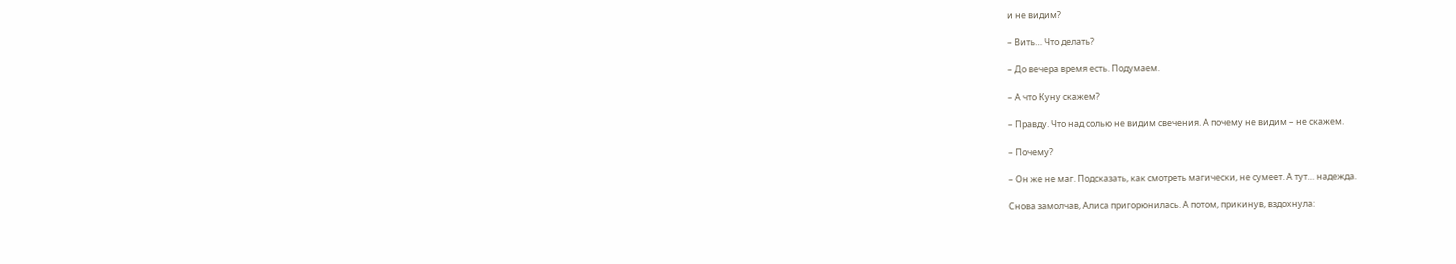и не видим?

– Вить… Что делать?

– До вечера время есть. Подумаем.

– А что Куну скажем?

– Правду. Что над солью не видим свечения. А почему не видим – не скажем.

– Почему?

– Он же не маг. Подсказать, как смотреть магически, не сумеет. А тут… надежда.

Снова замолчав, Алиса пригорюнилась. А потом, прикинув, вздохнула: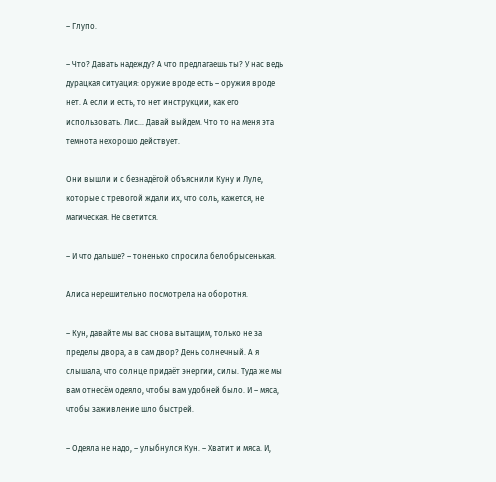– Глупо.

– Что? Давать надежду? А что предлагаешь ты? У нас ведь дурацкая ситуация: оружие вроде есть – оружия вроде нет. А если и есть, то нет инструкции, как его использовать. Лис… Давай выйдем. Что то на меня эта темнота нехорошо действует.

Они вышли и с безнадёгой объяснили Куну и Луле, которые с тревогой ждали их, что соль, кажется, не магическая. Не светится.

– И что дальше? – тоненько спросила белобрысенькая.

Алиса нерешительно посмотрела на оборотня.

– Кун, давайте мы вас снова вытащим, только не за пределы двора, а в сам двор? День солнечный. А я слышала, что солнце придаёт энергии, силы. Туда же мы вам отнесём одеяло, чтобы вам удобней было. И – мяса, чтобы заживление шло быстрей.

– Одеяла не надо, – улыбнулся Кун. – Хватит и мяса. И,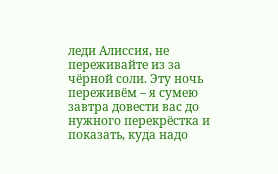леди Алиссия, не переживайте из за чёрной соли. Эту ночь переживём – я сумею завтра довести вас до нужного перекрёстка и показать, куда надо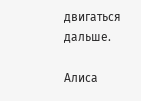двигаться дальше.

Алиса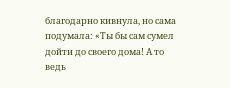благодарно кивнула, но сама подумала: «Ты бы сам сумел дойти до своего дома! А то ведь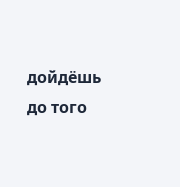дойдёшь до того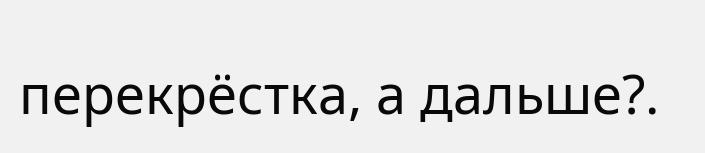перекрёстка, а дальше?.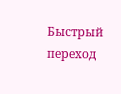Быстрый переход